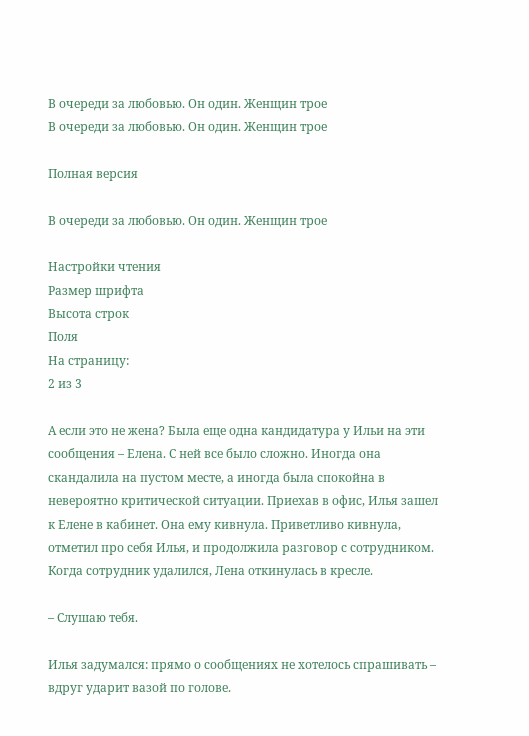В очереди за любовью. Он один. Женщин трое
В очереди за любовью. Он один. Женщин трое

Полная версия

В очереди за любовью. Он один. Женщин трое

Настройки чтения
Размер шрифта
Высота строк
Поля
На страницу:
2 из 3

А если это не жена? Была еще одна кандидатура у Ильи на эти сообщения – Елена. С ней все было сложно. Иногда она скандалила на пустом месте, а иногда была спокойна в невероятно критической ситуации. Приехав в офис, Илья зашел к Елене в кабинет. Она ему кивнула. Приветливо кивнула, отметил про себя Илья, и продолжила разговор с сотрудником. Когда сотрудник удалился, Лена откинулась в кресле.

– Слушаю тебя.

Илья задумался: прямо о сообщениях не хотелось спрашивать – вдруг ударит вазой по голове.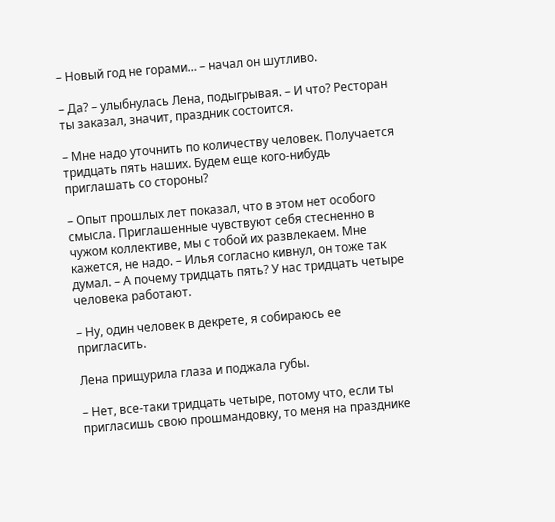– Новый год не горами… – начал он шутливо.

– Да? – улыбнулась Лена, подыгрывая. – И что? Ресторан ты заказал, значит, праздник состоится.

– Мне надо уточнить по количеству человек. Получается тридцать пять наших. Будем еще кого-нибудь приглашать со стороны?

– Опыт прошлых лет показал, что в этом нет особого смысла. Приглашенные чувствуют себя стесненно в чужом коллективе, мы с тобой их развлекаем. Мне кажется, не надо. – Илья согласно кивнул, он тоже так думал. – А почему тридцать пять? У нас тридцать четыре человека работают.

– Ну, один человек в декрете, я собираюсь ее пригласить.

Лена прищурила глаза и поджала губы.

– Нет, все-таки тридцать четыре, потому что, если ты пригласишь свою прошмандовку, то меня на празднике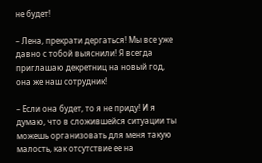не будет!

– Лена, прекрати дергаться! Мы все уже давно с тобой выяснили! Я всегда приглашаю декретниц на новый год, она же наш сотрудник!

– Если она будет, то я не приду! И я думаю, что в сложившейся ситуации ты можешь организовать для меня такую малость, как отсутствие ее на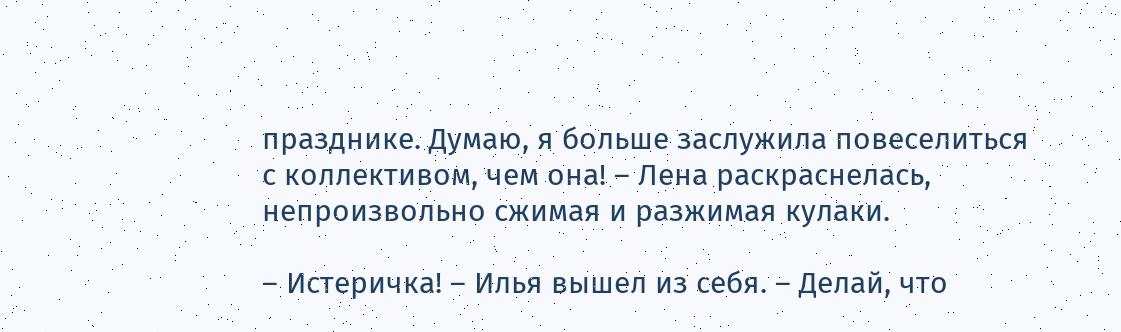празднике. Думаю, я больше заслужила повеселиться с коллективом, чем она! – Лена раскраснелась, непроизвольно сжимая и разжимая кулаки.

– Истеричка! – Илья вышел из себя. – Делай, что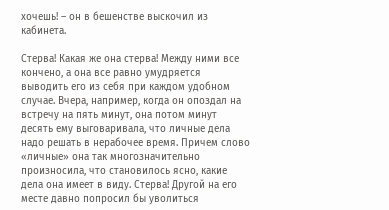хочешь! – он в бешенстве выскочил из кабинета.

Стерва! Какая же она стерва! Между ними все кончено, а она все равно умудряется выводить его из себя при каждом удобном случае. Вчера, например, когда он опоздал на встречу на пять минут, она потом минут десять ему выговаривала, что личные дела надо решать в нерабочее время. Причем слово «личные» она так многозначительно произносила, что становилось ясно, какие дела она имеет в виду. Стерва! Другой на его месте давно попросил бы уволиться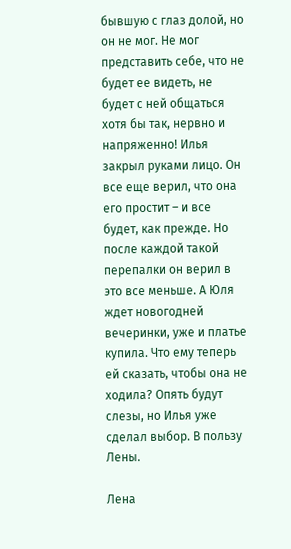бывшую с глаз долой, но он не мог. Не мог представить себе, что не будет ее видеть, не будет с ней общаться хотя бы так, нервно и напряженно! Илья закрыл руками лицо. Он все еще верил, что она его простит – и все будет, как прежде. Но после каждой такой перепалки он верил в это все меньше. А Юля ждет новогодней вечеринки, уже и платье купила. Что ему теперь ей сказать, чтобы она не ходила? Опять будут слезы, но Илья уже сделал выбор. В пользу Лены.

Лена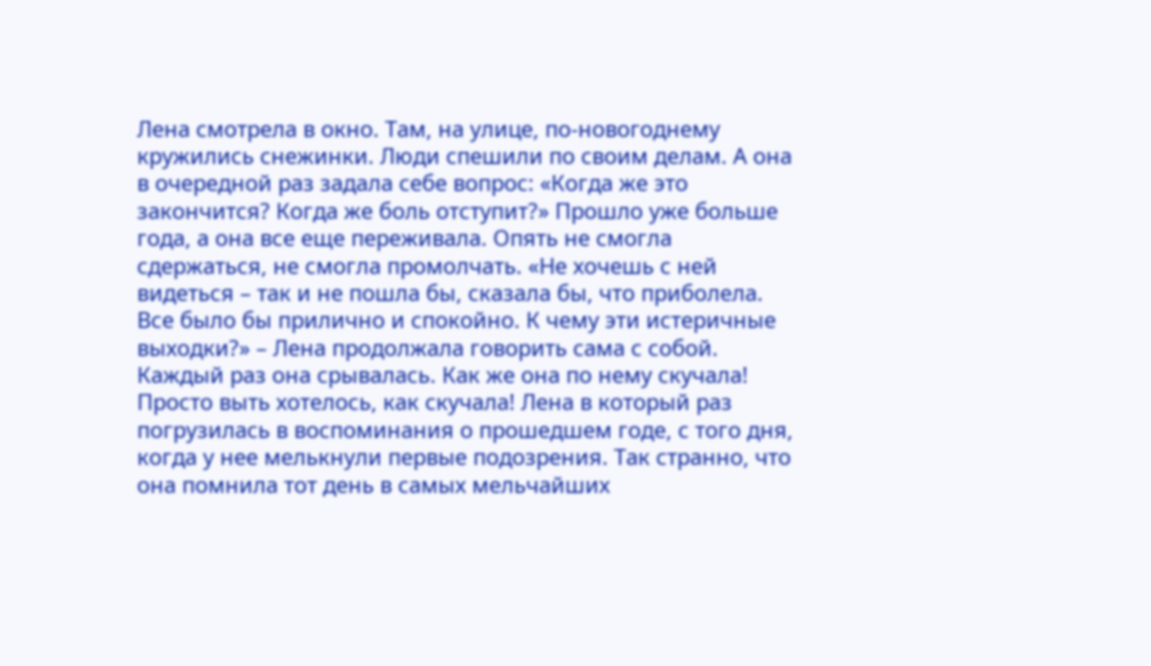Лена смотрела в окно. Там, на улице, по-новогоднему кружились снежинки. Люди спешили по своим делам. А она в очередной раз задала себе вопрос: «Когда же это закончится? Когда же боль отступит?» Прошло уже больше года, а она все еще переживала. Опять не смогла сдержаться, не смогла промолчать. «Не хочешь с ней видеться – так и не пошла бы, сказала бы, что приболела. Все было бы прилично и спокойно. К чему эти истеричные выходки?» – Лена продолжала говорить сама с собой. Каждый раз она срывалась. Как же она по нему скучала! Просто выть хотелось, как скучала! Лена в который раз погрузилась в воспоминания о прошедшем годе, с того дня, когда у нее мелькнули первые подозрения. Так странно, что она помнила тот день в самых мельчайших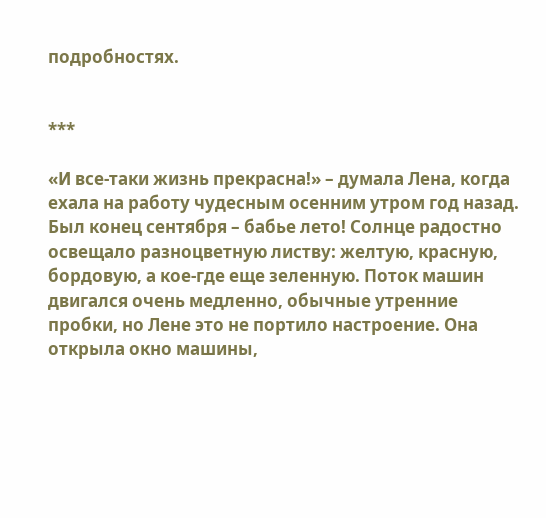подробностях.


***

«И все-таки жизнь прекрасна!» – думала Лена, когда ехала на работу чудесным осенним утром год назад. Был конец сентября – бабье лето! Солнце радостно освещало разноцветную листву: желтую, красную, бордовую, а кое-где еще зеленную. Поток машин двигался очень медленно, обычные утренние пробки, но Лене это не портило настроение. Она открыла окно машины,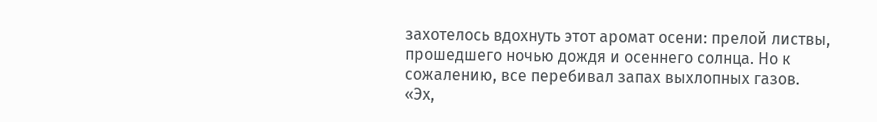захотелось вдохнуть этот аромат осени: прелой листвы, прошедшего ночью дождя и осеннего солнца. Но к сожалению, все перебивал запах выхлопных газов. «Эх,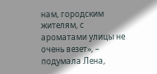нам, городским жителям, с ароматами улицы не очень везет», – подумала Лена,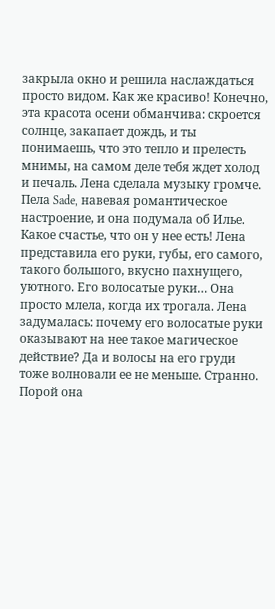закрыла окно и решила наслаждаться просто видом. Как же красиво! Конечно, эта красота осени обманчива: скроется солнце, закапает дождь, и ты понимаешь, что это тепло и прелесть мнимы, на самом деле тебя ждет холод и печаль. Лена сделала музыку громче. Пела Sade, навевая романтическое настроение, и она подумала об Илье. Какое счастье, что он у нее есть! Лена представила его руки, губы, его самого, такого большого, вкусно пахнущего, уютного. Его волосатые руки… Она просто млела, когда их трогала. Лена задумалась: почему его волосатые руки оказывают на нее такое магическое действие? Да и волосы на его груди тоже волновали ее не меньше. Странно. Порой она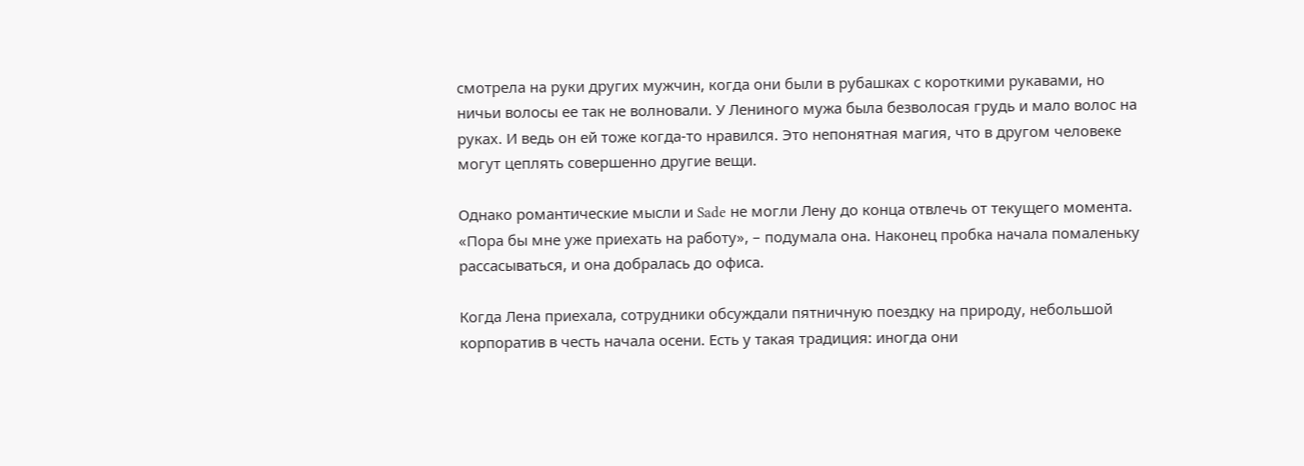смотрела на руки других мужчин, когда они были в рубашках с короткими рукавами, но ничьи волосы ее так не волновали. У Лениного мужа была безволосая грудь и мало волос на руках. И ведь он ей тоже когда-то нравился. Это непонятная магия, что в другом человеке могут цеплять совершенно другие вещи.

Однако романтические мысли и Sade не могли Лену до конца отвлечь от текущего момента. «Пора бы мне уже приехать на работу», – подумала она. Наконец пробка начала помаленьку рассасываться, и она добралась до офиса.

Когда Лена приехала, сотрудники обсуждали пятничную поездку на природу, небольшой корпоратив в честь начала осени. Есть у такая традиция: иногда они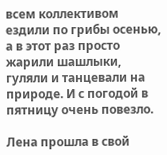всем коллективом ездили по грибы осенью, а в этот раз просто жарили шашлыки, гуляли и танцевали на природе. И с погодой в пятницу очень повезло.

Лена прошла в свой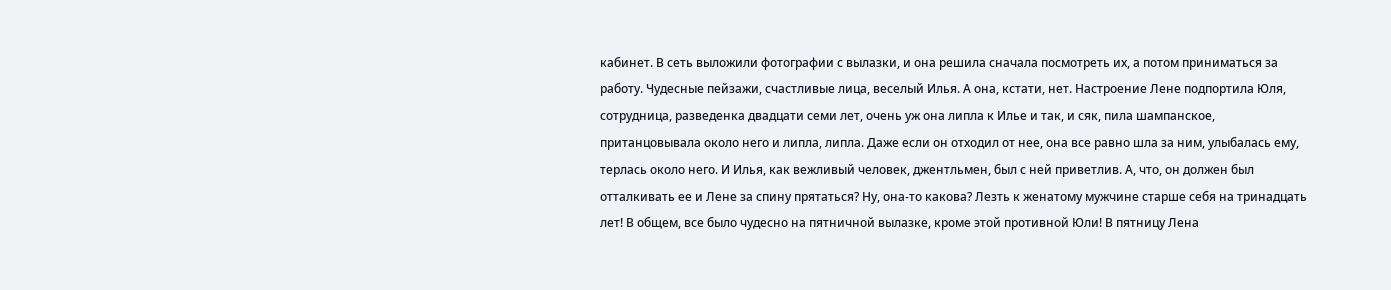кабинет. В сеть выложили фотографии с вылазки, и она решила сначала посмотреть их, а потом приниматься за работу. Чудесные пейзажи, счастливые лица, веселый Илья. А она, кстати, нет. Настроение Лене подпортила Юля, сотрудница, разведенка двадцати семи лет, очень уж она липла к Илье и так, и сяк, пила шампанское, пританцовывала около него и липла, липла. Даже если он отходил от нее, она все равно шла за ним, улыбалась ему, терлась около него. И Илья, как вежливый человек, джентльмен, был с ней приветлив. А, что, он должен был отталкивать ее и Лене за спину прятаться? Ну, она-то какова? Лезть к женатому мужчине старше себя на тринадцать лет! В общем, все было чудесно на пятничной вылазке, кроме этой противной Юли! В пятницу Лена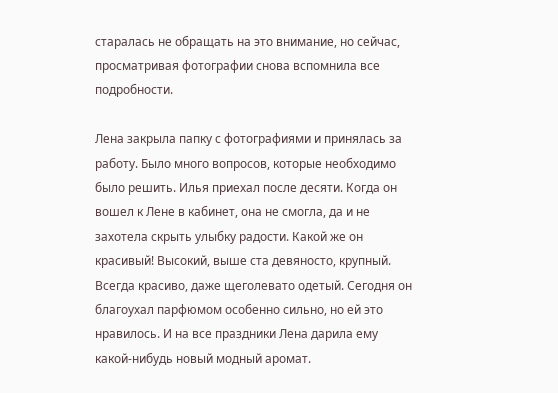старалась не обращать на это внимание, но сейчас, просматривая фотографии снова вспомнила все подробности.

Лена закрыла папку с фотографиями и принялась за работу. Было много вопросов, которые необходимо было решить. Илья приехал после десяти. Когда он вошел к Лене в кабинет, она не смогла, да и не захотела скрыть улыбку радости. Какой же он красивый! Высокий, выше ста девяносто, крупный. Всегда красиво, даже щеголевато одетый. Сегодня он благоухал парфюмом особенно сильно, но ей это нравилось. И на все праздники Лена дарила ему какой-нибудь новый модный аромат.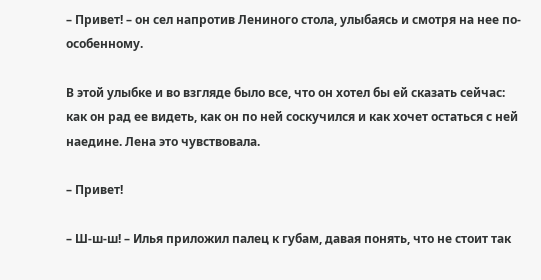– Привет! – он сел напротив Лениного стола, улыбаясь и смотря на нее по-особенному.

В этой улыбке и во взгляде было все, что он хотел бы ей сказать сейчас: как он рад ее видеть, как он по ней соскучился и как хочет остаться с ней наедине. Лена это чувствовала.

– Привет!

– Ш-ш-ш! – Илья приложил палец к губам, давая понять, что не стоит так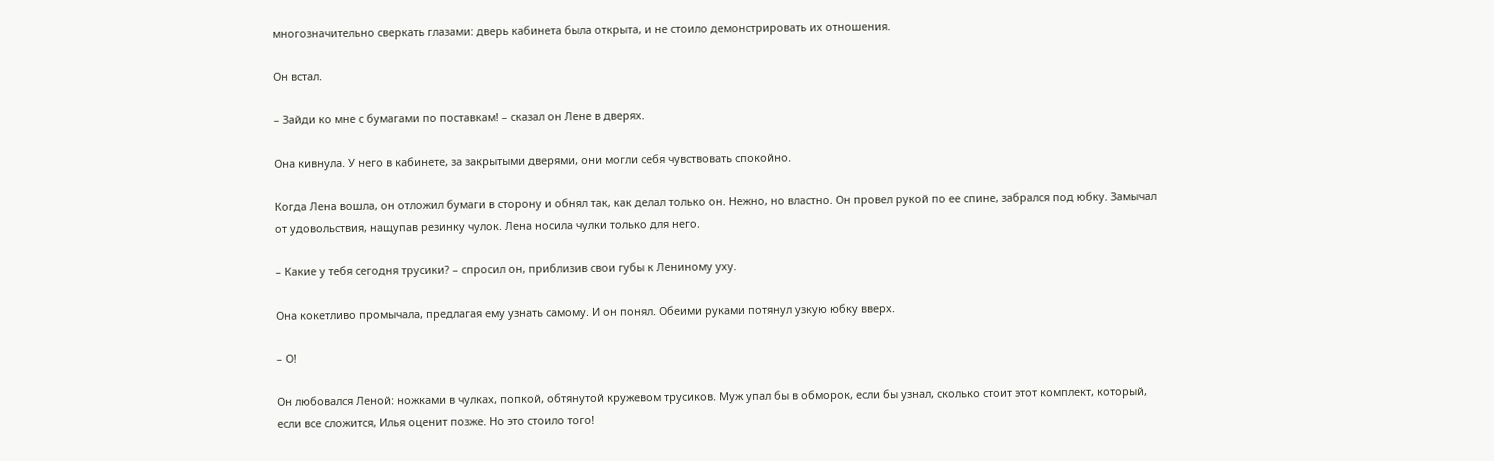многозначительно сверкать глазами: дверь кабинета была открыта, и не стоило демонстрировать их отношения.

Он встал.

– Зайди ко мне с бумагами по поставкам! – сказал он Лене в дверях.

Она кивнула. У него в кабинете, за закрытыми дверями, они могли себя чувствовать спокойно.

Когда Лена вошла, он отложил бумаги в сторону и обнял так, как делал только он. Нежно, но властно. Он провел рукой по ее спине, забрался под юбку. Замычал от удовольствия, нащупав резинку чулок. Лена носила чулки только для него.

– Какие у тебя сегодня трусики? – спросил он, приблизив свои губы к Лениному уху.

Она кокетливо промычала, предлагая ему узнать самому. И он понял. Обеими руками потянул узкую юбку вверх.

– О!

Он любовался Леной: ножками в чулках, попкой, обтянутой кружевом трусиков. Муж упал бы в обморок, если бы узнал, сколько стоит этот комплект, который, если все сложится, Илья оценит позже. Но это стоило того!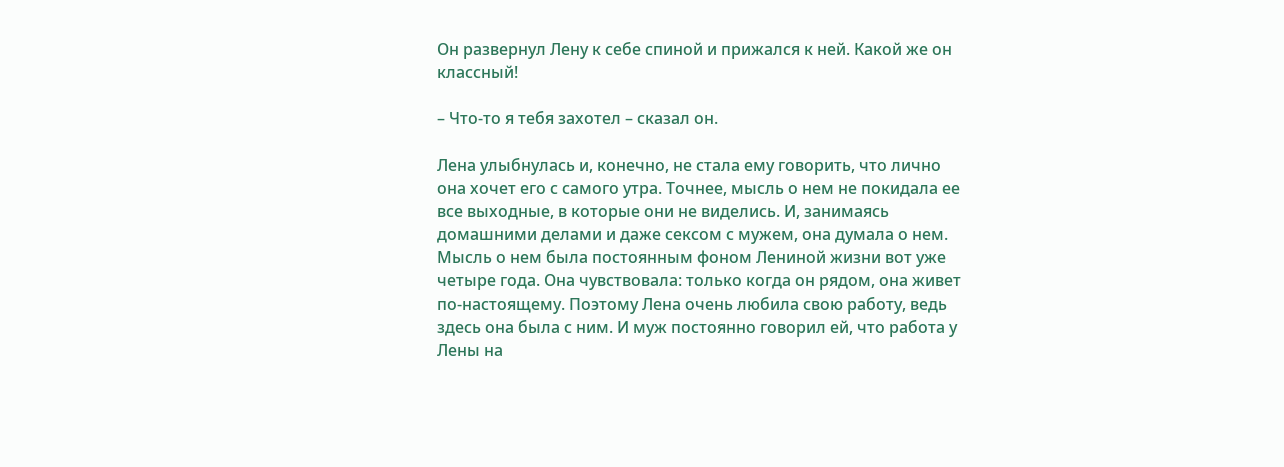Он развернул Лену к себе спиной и прижался к ней. Какой же он классный!

– Что-то я тебя захотел – сказал он.

Лена улыбнулась и, конечно, не стала ему говорить, что лично она хочет его с самого утра. Точнее, мысль о нем не покидала ее все выходные, в которые они не виделись. И, занимаясь домашними делами и даже сексом с мужем, она думала о нем. Мысль о нем была постоянным фоном Лениной жизни вот уже четыре года. Она чувствовала: только когда он рядом, она живет по-настоящему. Поэтому Лена очень любила свою работу, ведь здесь она была с ним. И муж постоянно говорил ей, что работа у Лены на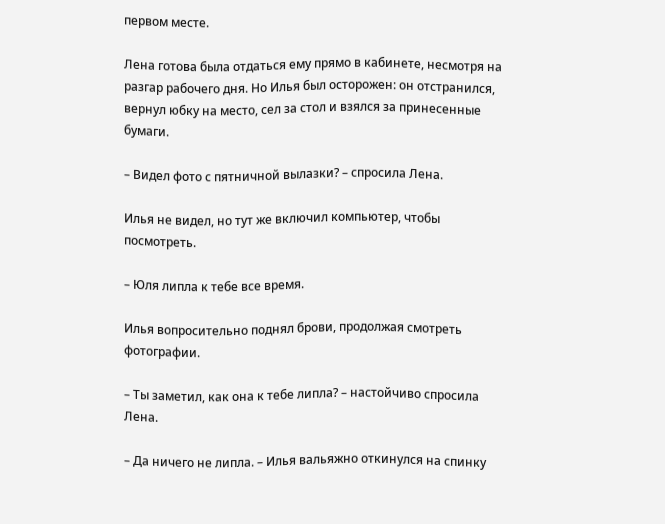первом месте.

Лена готова была отдаться ему прямо в кабинете, несмотря на разгар рабочего дня. Но Илья был осторожен: он отстранился, вернул юбку на место, сел за стол и взялся за принесенные бумаги.

– Видел фото с пятничной вылазки? – спросила Лена.

Илья не видел, но тут же включил компьютер, чтобы посмотреть.

– Юля липла к тебе все время.

Илья вопросительно поднял брови, продолжая смотреть фотографии.

– Ты заметил, как она к тебе липла? – настойчиво спросила Лена.

– Да ничего не липла. – Илья вальяжно откинулся на спинку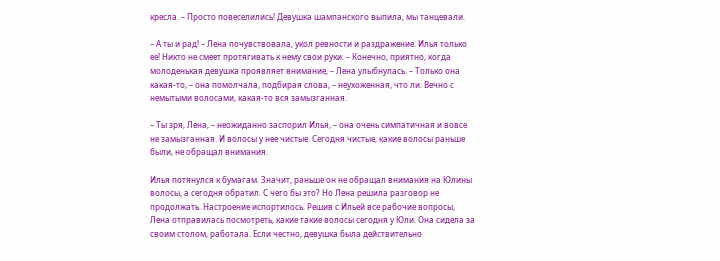кресла. – Просто повеселились! Девушка шампанского выпила, мы танцевали.

– А ты и рад! – Лена почувствовала, укол ревности и раздражение. Илья только ее! Никто не смеет протягивать к нему свои руки. – Конечно, приятно, когда молоденькая девушка проявляет внимание, – Лена улыбнулась. – Только она какая-то, – она помолчала, подбирая слова, – неухоженная, что ли. Вечно с немытыми волосами, какая-то вся замызганная.

– Ты зря, Лена, – неожиданно заспорил Илья, – она очень симпатичная и вовсе не замызганная. И волосы у нее чистые. Сегодня чистые, какие волосы раньше были, не обращал внимания.

Илья потянулся к бумагам. Значит, раньше он не обращал внимания на Юлины волосы, а сегодня обратил. С чего бы это? Но Лена решила разговор не продолжать. Настроение испортилось. Решив с Ильей все рабочие вопросы, Лена отправилась посмотреть, какие такие волосы сегодня у Юли. Она сидела за своим столом, работала. Если честно, девушка была действительно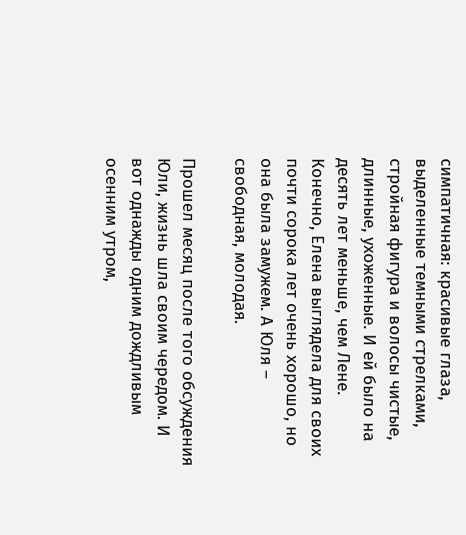симпатичная: красивые глаза, выделенные темными стрелками, стройная фигура и волосы чистые, длинные, ухоженные. И ей было на десять лет меньше, чем Лене. Конечно, Елена выглядела для своих почти сорока лет очень хорошо, но она была замужем. А Юля – свободная, молодая.

Прошел месяц после того обсуждения Юли, жизнь шла своим чередом. И вот однажды одним дождливым осенним утром,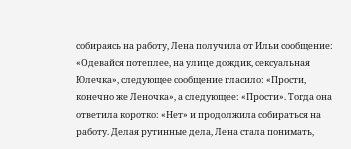собираясь на работу, Лена получила от Ильи сообщение: «Одевайся потеплее, на улице дождик, сексуальная Юлечка», следующее сообщение гласило: «Прости, конечно же Леночка», а следующее: «Прости». Тогда она ответила коротко: «Нет» и продолжила собираться на работу. Делая рутинные дела, Лена стала понимать,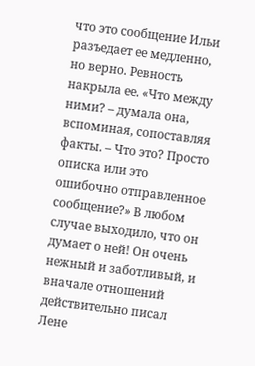что это сообщение Ильи разъедает ее медленно, но верно. Ревность накрыла ее. «Что между ними? – думала она, вспоминая, сопоставляя факты. – Что это? Просто описка или это ошибочно отправленное сообщение?» В любом случае выходило, что он думает о ней! Он очень нежный и заботливый, и вначале отношений действительно писал Лене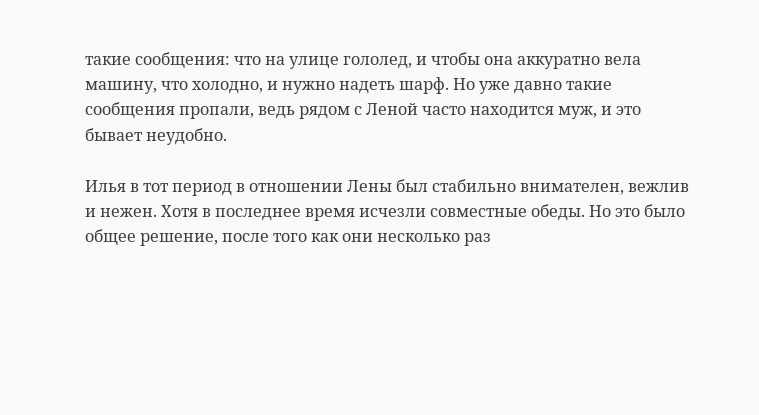такие сообщения: что на улице гололед, и чтобы она аккуратно вела машину, что холодно, и нужно надеть шарф. Но уже давно такие сообщения пропали, ведь рядом с Леной часто находится муж, и это бывает неудобно.

Илья в тот период в отношении Лены был стабильно внимателен, вежлив и нежен. Хотя в последнее время исчезли совместные обеды. Но это было общее решение, после того как они несколько раз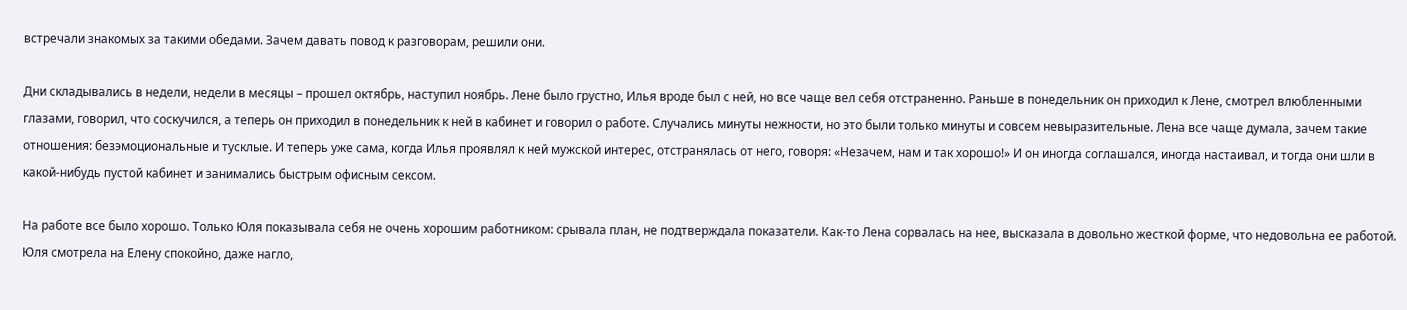встречали знакомых за такими обедами. Зачем давать повод к разговорам, решили они.

Дни складывались в недели, недели в месяцы – прошел октябрь, наступил ноябрь. Лене было грустно, Илья вроде был с ней, но все чаще вел себя отстраненно. Раньше в понедельник он приходил к Лене, смотрел влюбленными глазами, говорил, что соскучился, а теперь он приходил в понедельник к ней в кабинет и говорил о работе. Случались минуты нежности, но это были только минуты и совсем невыразительные. Лена все чаще думала, зачем такие отношения: безэмоциональные и тусклые. И теперь уже сама, когда Илья проявлял к ней мужской интерес, отстранялась от него, говоря: «Незачем, нам и так хорошо!» И он иногда соглашался, иногда настаивал, и тогда они шли в какой-нибудь пустой кабинет и занимались быстрым офисным сексом.

На работе все было хорошо. Только Юля показывала себя не очень хорошим работником: срывала план, не подтверждала показатели. Как-то Лена сорвалась на нее, высказала в довольно жесткой форме, что недовольна ее работой. Юля смотрела на Елену спокойно, даже нагло,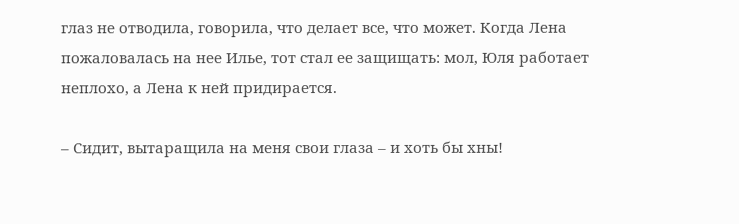глаз не отводила, говорила, что делает все, что может. Когда Лена пожаловалась на нее Илье, тот стал ее защищать: мол, Юля работает неплохо, а Лена к ней придирается.

– Сидит, вытаращила на меня свои глаза – и хоть бы хны!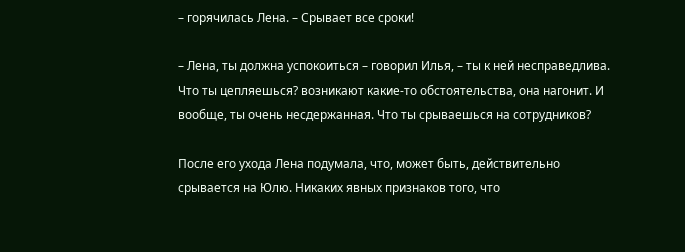– горячилась Лена. – Срывает все сроки!

– Лена, ты должна успокоиться – говорил Илья, – ты к ней несправедлива. Что ты цепляешься? возникают какие-то обстоятельства, она нагонит. И вообще, ты очень несдержанная. Что ты срываешься на сотрудников?

После его ухода Лена подумала, что, может быть, действительно срывается на Юлю. Никаких явных признаков того, что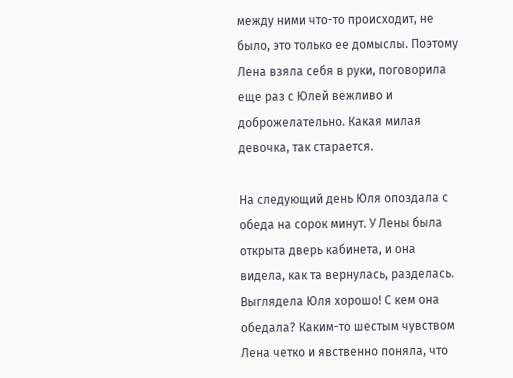между ними что-то происходит, не было, это только ее домыслы. Поэтому Лена взяла себя в руки, поговорила еще раз с Юлей вежливо и доброжелательно. Какая милая девочка, так старается.

На следующий день Юля опоздала с обеда на сорок минут. У Лены была открыта дверь кабинета, и она видела, как та вернулась, разделась. Выглядела Юля хорошо! С кем она обедала? Каким-то шестым чувством Лена четко и явственно поняла, что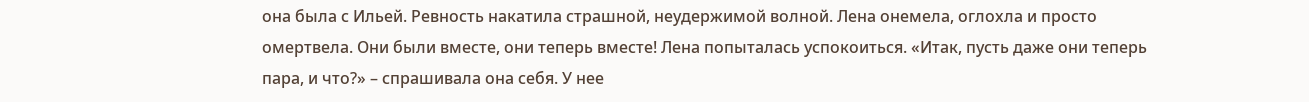она была с Ильей. Ревность накатила страшной, неудержимой волной. Лена онемела, оглохла и просто омертвела. Они были вместе, они теперь вместе! Лена попыталась успокоиться. «Итак, пусть даже они теперь пара, и что?» – спрашивала она себя. У нее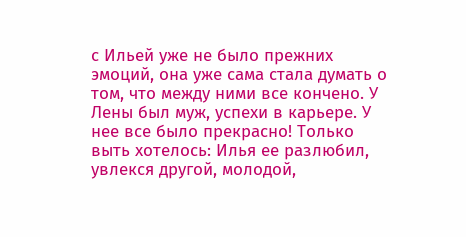с Ильей уже не было прежних эмоций, она уже сама стала думать о том, что между ними все кончено. У Лены был муж, успехи в карьере. У нее все было прекрасно! Только выть хотелось: Илья ее разлюбил, увлекся другой, молодой,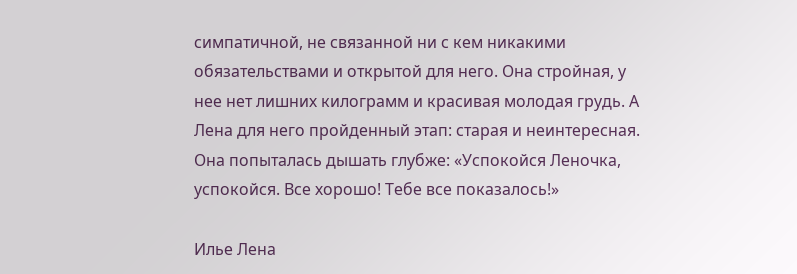симпатичной, не связанной ни с кем никакими обязательствами и открытой для него. Она стройная, у нее нет лишних килограмм и красивая молодая грудь. А Лена для него пройденный этап: старая и неинтересная. Она попыталась дышать глубже: «Успокойся Леночка, успокойся. Все хорошо! Тебе все показалось!»

Илье Лена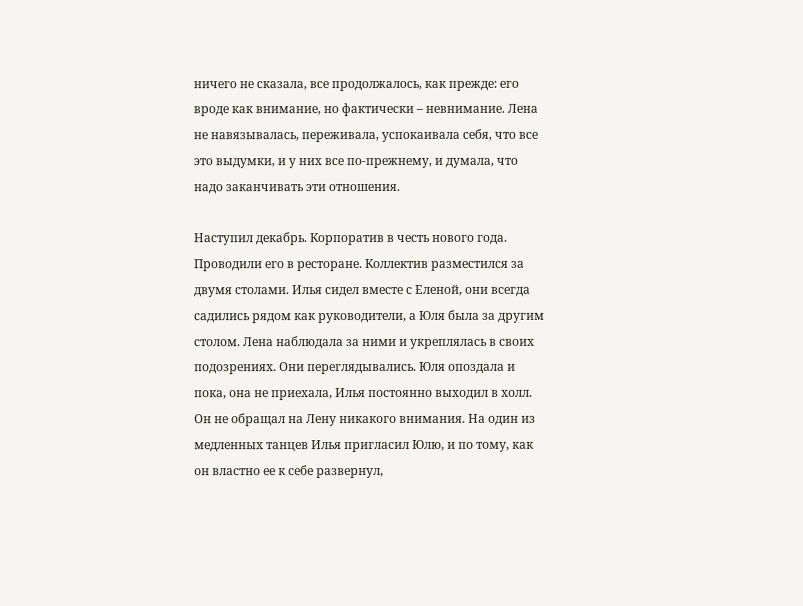ничего не сказала, все продолжалось, как прежде: его вроде как внимание, но фактически – невнимание. Лена не навязывалась, переживала, успокаивала себя, что все это выдумки, и у них все по-прежнему, и думала, что надо заканчивать эти отношения.

Наступил декабрь. Корпоратив в честь нового года. Проводили его в ресторане. Коллектив разместился за двумя столами. Илья сидел вместе с Еленой, они всегда садились рядом как руководители, а Юля была за другим столом. Лена наблюдала за ними и укреплялась в своих подозрениях. Они переглядывались. Юля опоздала и пока, она не приехала, Илья постоянно выходил в холл. Он не обращал на Лену никакого внимания. На один из медленных танцев Илья пригласил Юлю, и по тому, как он властно ее к себе развернул,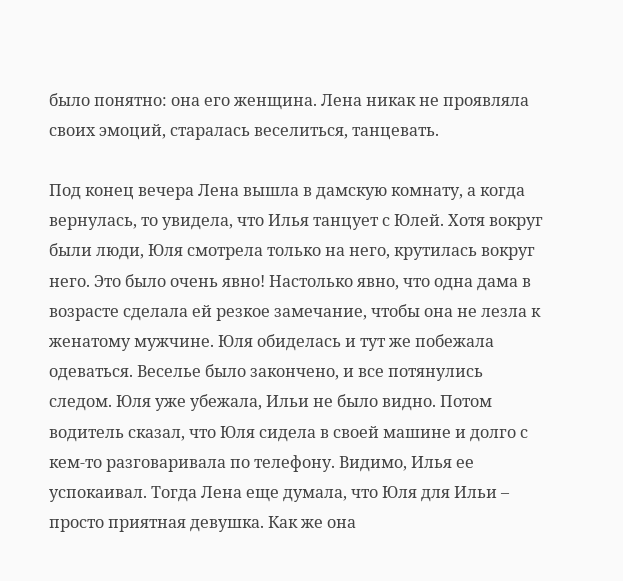было понятно: она его женщина. Лена никак не проявляла своих эмоций, старалась веселиться, танцевать.

Под конец вечера Лена вышла в дамскую комнату, а когда вернулась, то увидела, что Илья танцует с Юлей. Хотя вокруг были люди, Юля смотрела только на него, крутилась вокруг него. Это было очень явно! Настолько явно, что одна дама в возрасте сделала ей резкое замечание, чтобы она не лезла к женатому мужчине. Юля обиделась и тут же побежала одеваться. Веселье было закончено, и все потянулись следом. Юля уже убежала, Ильи не было видно. Потом водитель сказал, что Юля сидела в своей машине и долго с кем-то разговаривала по телефону. Видимо, Илья ее успокаивал. Тогда Лена еще думала, что Юля для Ильи – просто приятная девушка. Как же она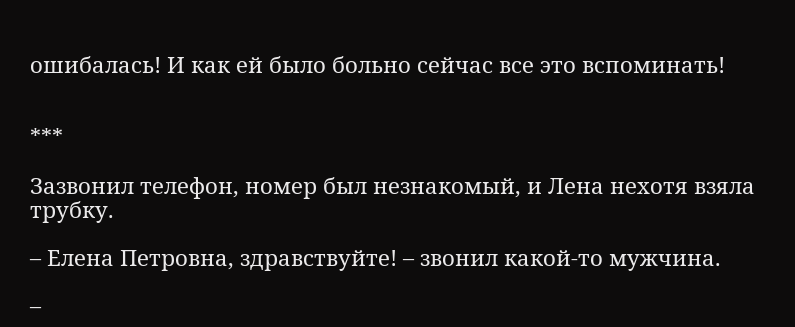ошибалась! И как ей было больно сейчас все это вспоминать!


***

Зазвонил телефон, номер был незнакомый, и Лена нехотя взяла трубку.

– Елена Петровна, здравствуйте! – звонил какой-то мужчина.

–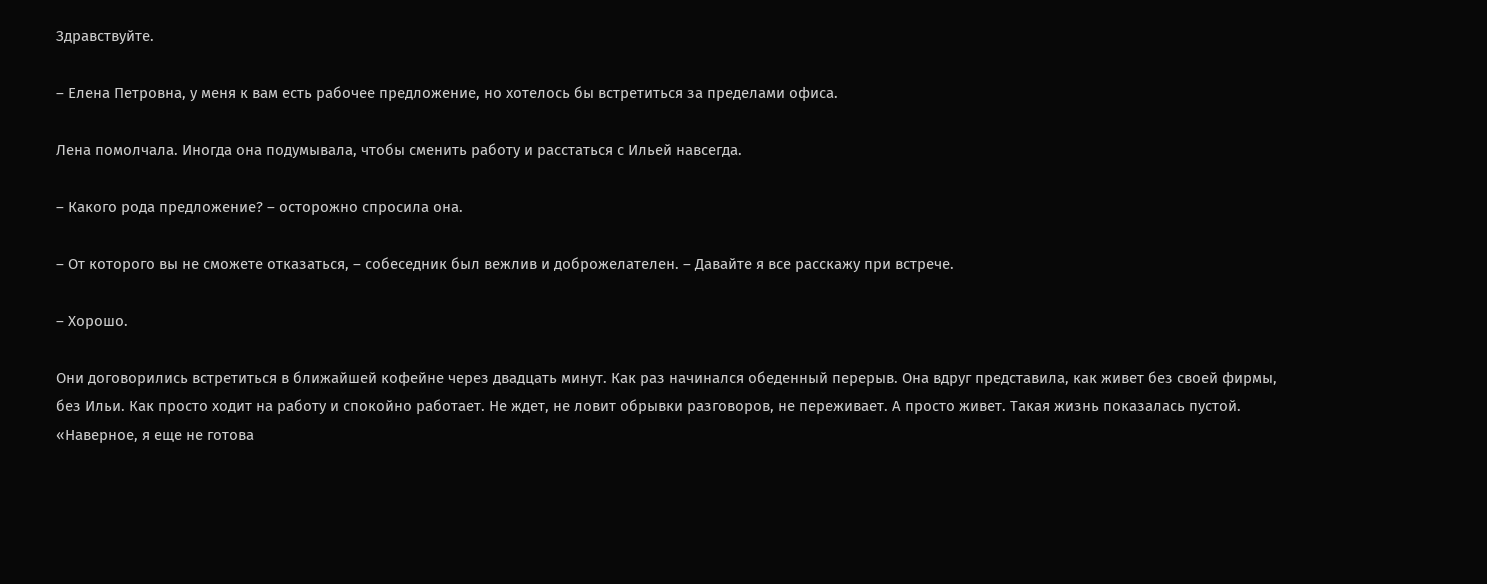Здравствуйте.

– Елена Петровна, у меня к вам есть рабочее предложение, но хотелось бы встретиться за пределами офиса.

Лена помолчала. Иногда она подумывала, чтобы сменить работу и расстаться с Ильей навсегда.

– Какого рода предложение? – осторожно спросила она.

– От которого вы не сможете отказаться, – собеседник был вежлив и доброжелателен. – Давайте я все расскажу при встрече.

– Хорошо.

Они договорились встретиться в ближайшей кофейне через двадцать минут. Как раз начинался обеденный перерыв. Она вдруг представила, как живет без своей фирмы, без Ильи. Как просто ходит на работу и спокойно работает. Не ждет, не ловит обрывки разговоров, не переживает. А просто живет. Такая жизнь показалась пустой. «Наверное, я еще не готова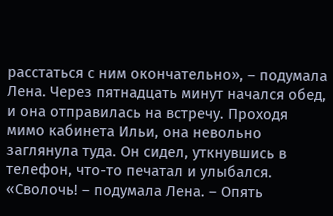расстаться с ним окончательно», – подумала Лена. Через пятнадцать минут начался обед, и она отправилась на встречу. Проходя мимо кабинета Ильи, она невольно заглянула туда. Он сидел, уткнувшись в телефон, что-то печатал и улыбался. «Сволочь! – подумала Лена. – Опять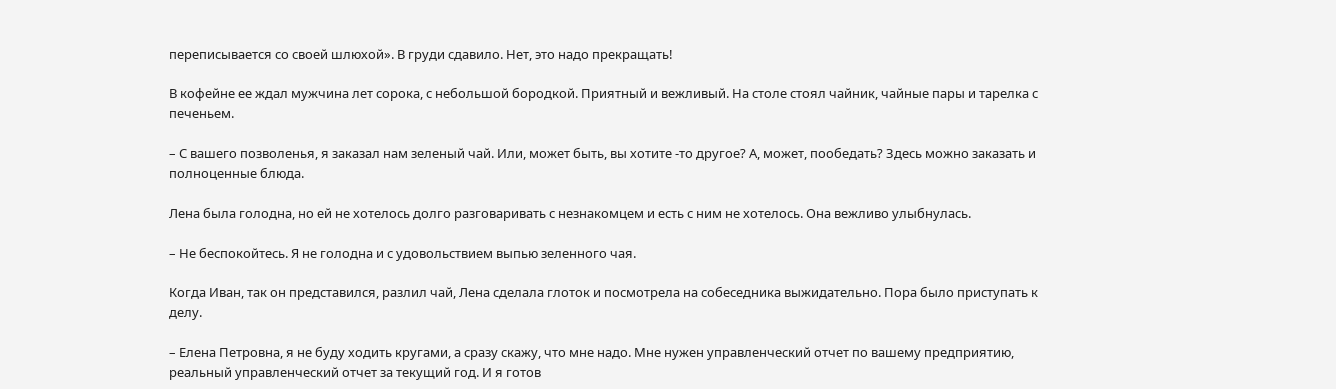переписывается со своей шлюхой». В груди сдавило. Нет, это надо прекращать!

В кофейне ее ждал мужчина лет сорока, с небольшой бородкой. Приятный и вежливый. На столе стоял чайник, чайные пары и тарелка с печеньем.

– С вашего позволенья, я заказал нам зеленый чай. Или, может быть, вы хотите -то другое? А, может, пообедать? Здесь можно заказать и полноценные блюда.

Лена была голодна, но ей не хотелось долго разговаривать с незнакомцем и есть с ним не хотелось. Она вежливо улыбнулась.

– Не беспокойтесь. Я не голодна и с удовольствием выпью зеленного чая.

Когда Иван, так он представился, разлил чай, Лена сделала глоток и посмотрела на собеседника выжидательно. Пора было приступать к делу.

– Елена Петровна, я не буду ходить кругами, а сразу скажу, что мне надо. Мне нужен управленческий отчет по вашему предприятию, реальный управленческий отчет за текущий год. И я готов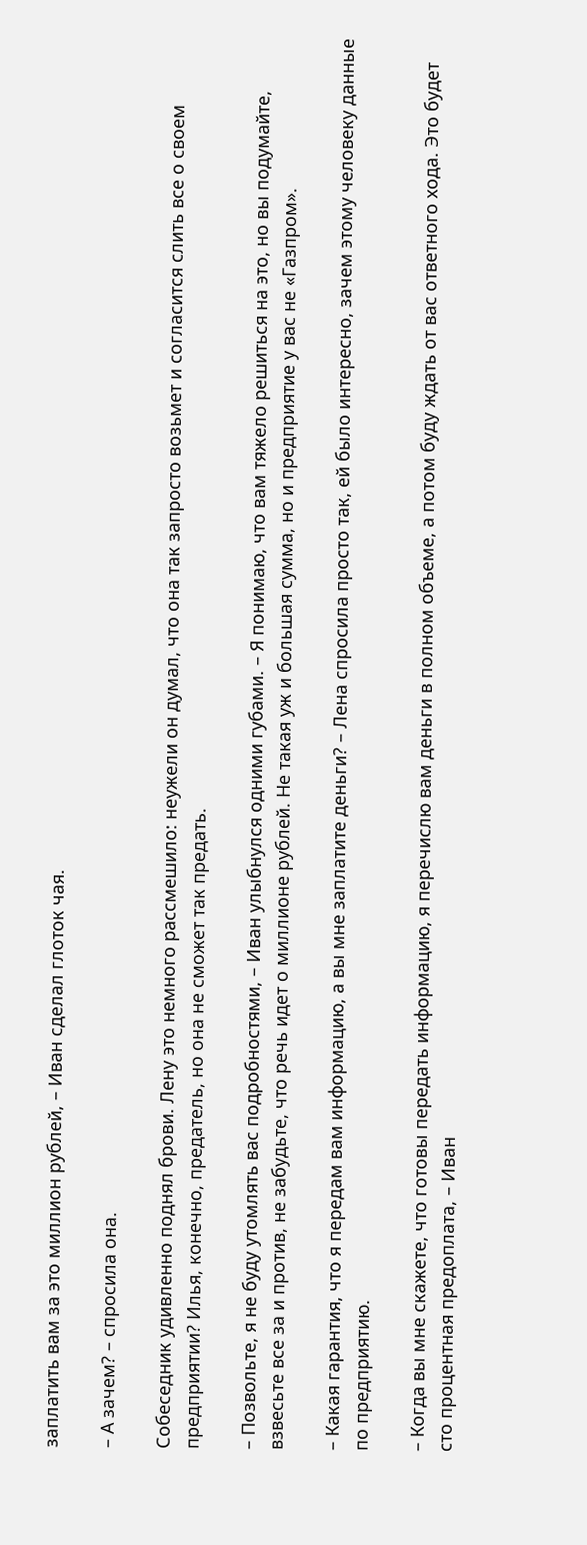заплатить вам за это миллион рублей, – Иван сделал глоток чая.

– А зачем? – спросила она.

Собеседник удивленно поднял брови. Лену это немного рассмешило: неужели он думал, что она так запросто возьмет и согласится слить все о своем предприятии? Илья, конечно, предатель, но она не сможет так предать.

– Позвольте, я не буду утомлять вас подробностями, – Иван улыбнулся одними губами. – Я понимаю, что вам тяжело решиться на это, но вы подумайте, взвесьте все за и против, не забудьте, что речь идет о миллионе рублей. Не такая уж и большая сумма, но и предприятие у вас не «Газпром».

– Какая гарантия, что я передам вам информацию, а вы мне заплатите деньги? – Лена спросила просто так, ей было интересно, зачем этому человеку данные по предприятию.

– Когда вы мне скажете, что готовы передать информацию, я перечислю вам деньги в полном объеме, а потом буду ждать от вас ответного хода. Это будет сто процентная предоплата, – Иван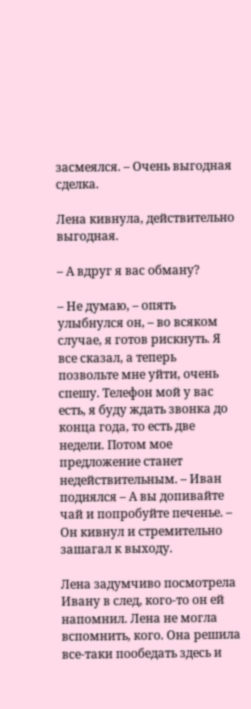засмеялся. – Очень выгодная сделка.

Лена кивнула, действительно выгодная.

– А вдруг я вас обману?

– Не думаю, – опять улыбнулся он, – во всяком случае, я готов рискнуть. Я все сказал, а теперь позвольте мне уйти, очень спешу. Телефон мой у вас есть, я буду ждать звонка до конца года, то есть две недели. Потом мое предложение станет недействительным. – Иван поднялся – А вы допивайте чай и попробуйте печенье. – Он кивнул и стремительно зашагал к выходу.

Лена задумчиво посмотрела Ивану в след, кого-то он ей напомнил. Лена не могла вспомнить, кого. Она решила все-таки пообедать здесь и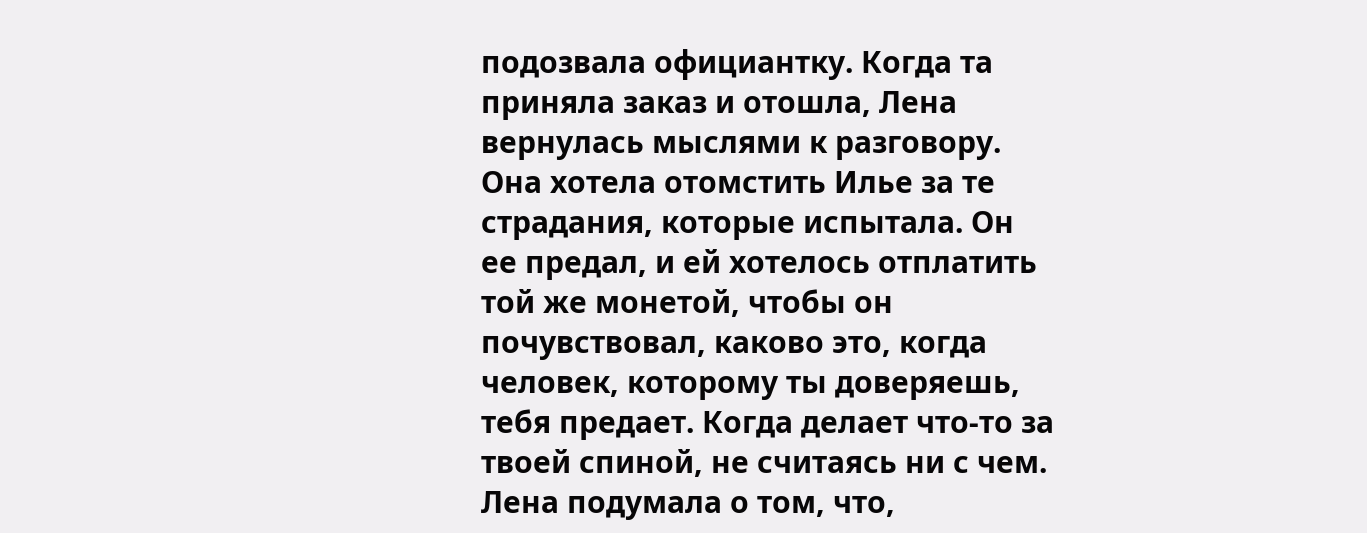подозвала официантку. Когда та приняла заказ и отошла, Лена вернулась мыслями к разговору. Она хотела отомстить Илье за те страдания, которые испытала. Он ее предал, и ей хотелось отплатить той же монетой, чтобы он почувствовал, каково это, когда человек, которому ты доверяешь, тебя предает. Когда делает что-то за твоей спиной, не считаясь ни с чем. Лена подумала о том, что,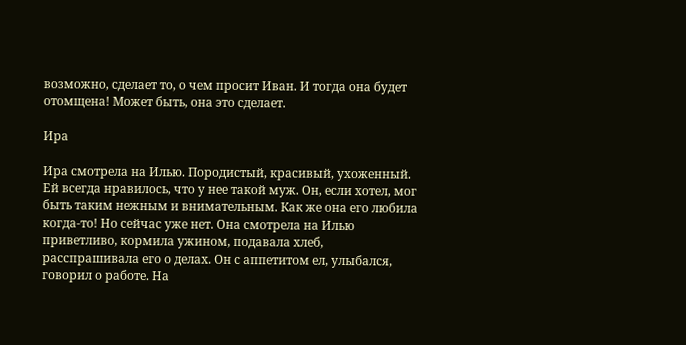возможно, сделает то, о чем просит Иван. И тогда она будет отомщена! Может быть, она это сделает.

Ира

Ира смотрела на Илью. Породистый, красивый, ухоженный. Ей всегда нравилось, что у нее такой муж. Он, если хотел, мог быть таким нежным и внимательным. Как же она его любила когда-то! Но сейчас уже нет. Она смотрела на Илью приветливо, кормила ужином, подавала хлеб, расспрашивала его о делах. Он с аппетитом ел, улыбался, говорил о работе. На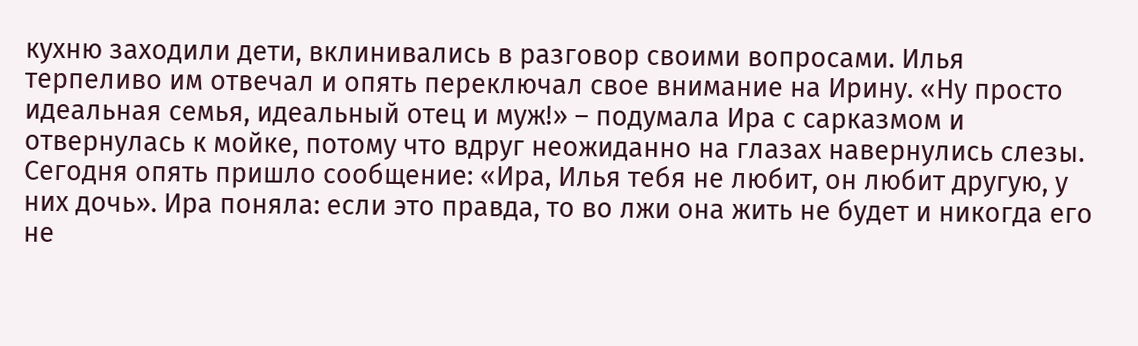кухню заходили дети, вклинивались в разговор своими вопросами. Илья терпеливо им отвечал и опять переключал свое внимание на Ирину. «Ну просто идеальная семья, идеальный отец и муж!» – подумала Ира с сарказмом и отвернулась к мойке, потому что вдруг неожиданно на глазах навернулись слезы. Сегодня опять пришло сообщение: «Ира, Илья тебя не любит, он любит другую, у них дочь». Ира поняла: если это правда, то во лжи она жить не будет и никогда его не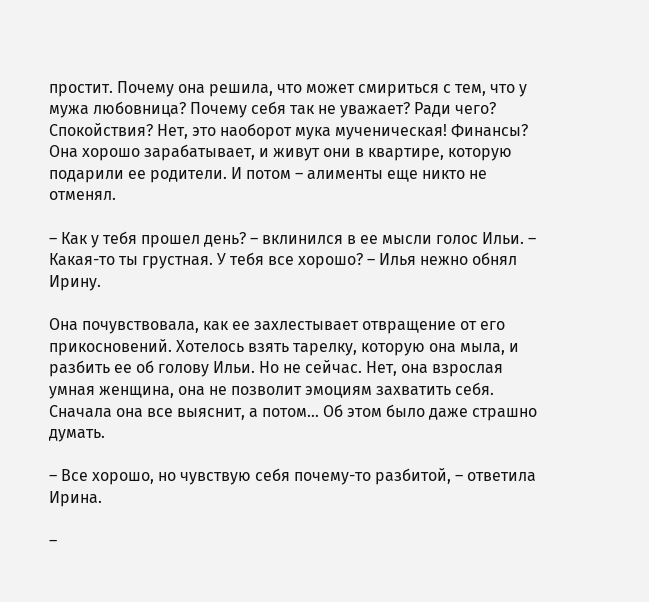простит. Почему она решила, что может смириться с тем, что у мужа любовница? Почему себя так не уважает? Ради чего? Спокойствия? Нет, это наоборот мука мученическая! Финансы? Она хорошо зарабатывает, и живут они в квартире, которую подарили ее родители. И потом – алименты еще никто не отменял.

– Как у тебя прошел день? – вклинился в ее мысли голос Ильи. – Какая-то ты грустная. У тебя все хорошо? – Илья нежно обнял Ирину.

Она почувствовала, как ее захлестывает отвращение от его прикосновений. Хотелось взять тарелку, которую она мыла, и разбить ее об голову Ильи. Но не сейчас. Нет, она взрослая умная женщина, она не позволит эмоциям захватить себя. Сначала она все выяснит, а потом… Об этом было даже страшно думать.

– Все хорошо, но чувствую себя почему-то разбитой, – ответила Ирина.

–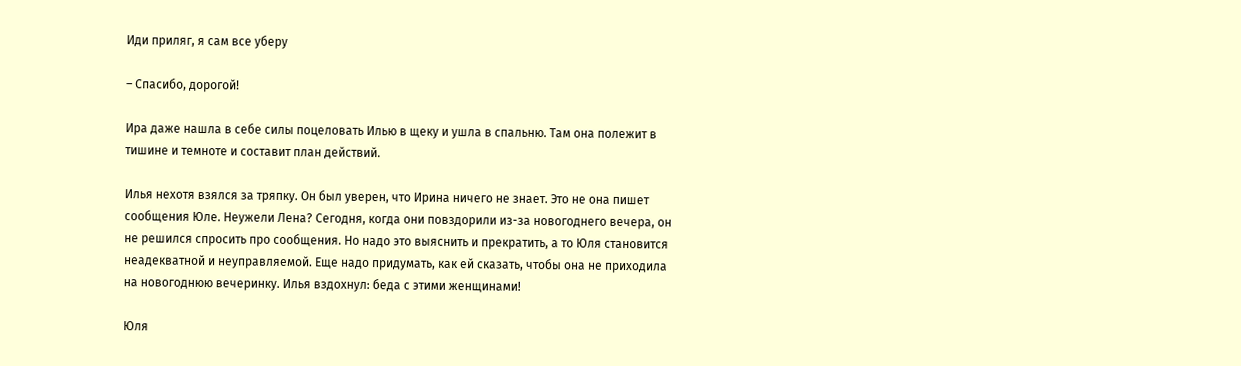Иди приляг, я сам все уберу

– Спасибо, дорогой!

Ира даже нашла в себе силы поцеловать Илью в щеку и ушла в спальню. Там она полежит в тишине и темноте и составит план действий.

Илья нехотя взялся за тряпку. Он был уверен, что Ирина ничего не знает. Это не она пишет сообщения Юле. Неужели Лена? Сегодня, когда они повздорили из-за новогоднего вечера, он не решился спросить про сообщения. Но надо это выяснить и прекратить, а то Юля становится неадекватной и неуправляемой. Еще надо придумать, как ей сказать, чтобы она не приходила на новогоднюю вечеринку. Илья вздохнул: беда с этими женщинами!

Юля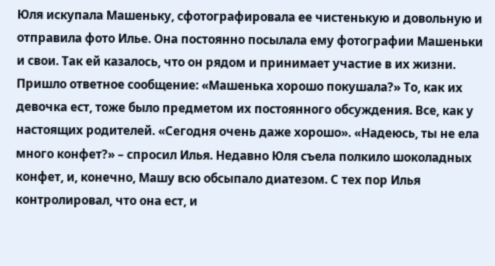Юля искупала Машеньку, сфотографировала ее чистенькую и довольную и отправила фото Илье. Она постоянно посылала ему фотографии Машеньки и свои. Так ей казалось, что он рядом и принимает участие в их жизни. Пришло ответное сообщение: «Машенька хорошо покушала?» То, как их девочка ест, тоже было предметом их постоянного обсуждения. Все, как у настоящих родителей. «Сегодня очень даже хорошо». «Надеюсь, ты не ела много конфет?» – спросил Илья. Недавно Юля съела полкило шоколадных конфет, и, конечно, Машу всю обсыпало диатезом. С тех пор Илья контролировал, что она ест, и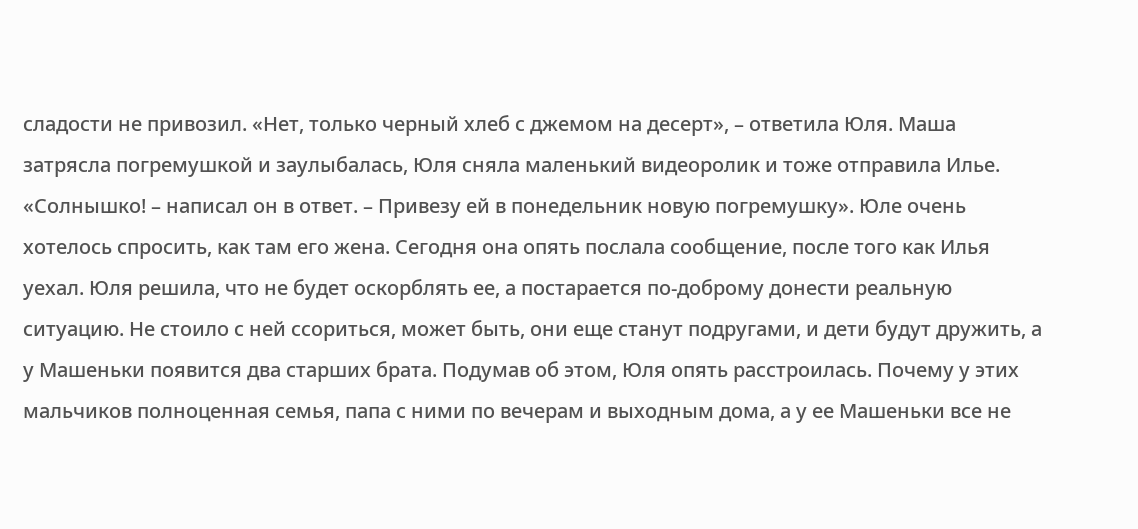сладости не привозил. «Нет, только черный хлеб с джемом на десерт», – ответила Юля. Маша затрясла погремушкой и заулыбалась, Юля сняла маленький видеоролик и тоже отправила Илье. «Солнышко! – написал он в ответ. – Привезу ей в понедельник новую погремушку». Юле очень хотелось спросить, как там его жена. Сегодня она опять послала сообщение, после того как Илья уехал. Юля решила, что не будет оскорблять ее, а постарается по-доброму донести реальную ситуацию. Не стоило с ней ссориться, может быть, они еще станут подругами, и дети будут дружить, а у Машеньки появится два старших брата. Подумав об этом, Юля опять расстроилась. Почему у этих мальчиков полноценная семья, папа с ними по вечерам и выходным дома, а у ее Машеньки все не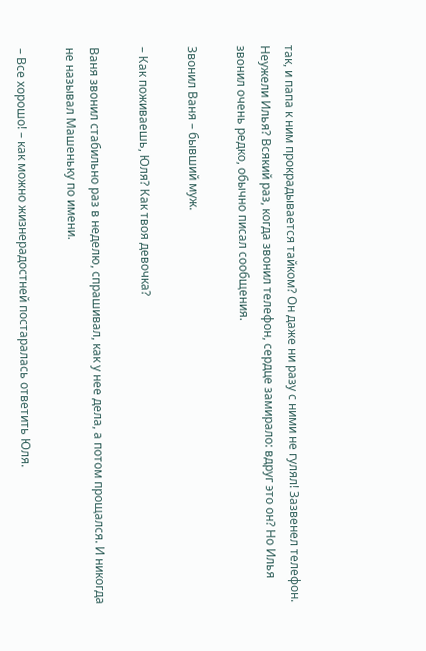так, и папа к ним прокрадывается тайком? Он даже ни разу с ними не гулял! Зазвенел телефон. Неужели Илья? Всякий раз, когда звонил телефон, сердце замирало: вдруг это он? Но Илья звонил очень редко, обычно писал сообщения.

Звонил Ваня – бывший муж.

– Как поживаешь, Юля? Как твоя девочка?

Ваня звонил стабильно раз в неделю, спрашивал, как у нее дела, а потом прощался. И никогда не называл Машеньку по имени.

– Все хорошо! – как можно жизнерадостней постаралась ответить Юля.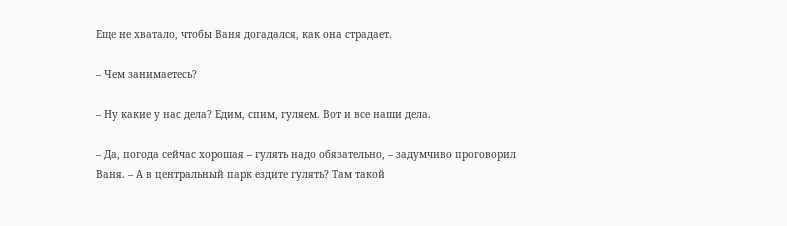Еще не хватало, чтобы Ваня догадался, как она страдает.

– Чем занимаетесь?

– Ну какие у нас дела? Едим, спим, гуляем. Вот и все наши дела.

– Да, погода сейчас хорошая – гулять надо обязательно, – задумчиво проговорил Ваня. – А в центральный парк ездите гулять? Там такой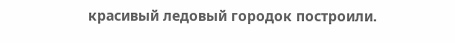красивый ледовый городок построили.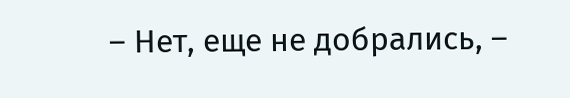– Нет, еще не добрались, –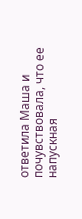ответила Маша и почувствовала, что ее напускная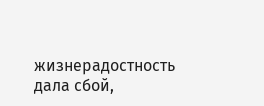жизнерадостность дала сбой,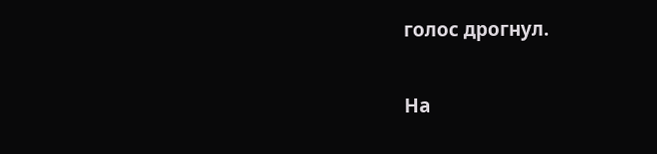голос дрогнул.

На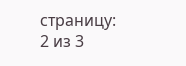страницу:
2 из 3